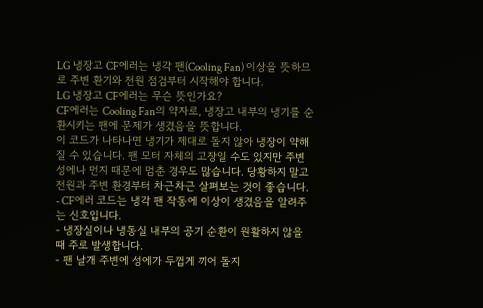LG 냉장고 CF에러는 냉각 팬(Cooling Fan) 이상을 뜻하므로 주변 환기와 전원 점검부터 시작해야 합니다.
LG 냉장고 CF에러는 무슨 뜻인가요?
CF에러는 Cooling Fan의 약자로, 냉장고 내부의 냉기를 순환시키는 팬에 문제가 생겼음을 뜻합니다.
이 코드가 나타나면 냉기가 제대로 돌지 않아 냉장이 약해질 수 있습니다. 팬 모터 자체의 고장일 수도 있지만 주변 성에나 먼지 때문에 멈춘 경우도 많습니다. 당황하지 말고 전원과 주변 환경부터 차근차근 살펴보는 것이 좋습니다.
- CF에러 코드는 냉각 팬 작동에 이상이 생겼음을 알려주는 신호입니다.
- 냉장실이나 냉동실 내부의 공기 순환이 원활하지 않을 때 주로 발생합니다.
- 팬 날개 주변에 성에가 두껍게 끼어 돌지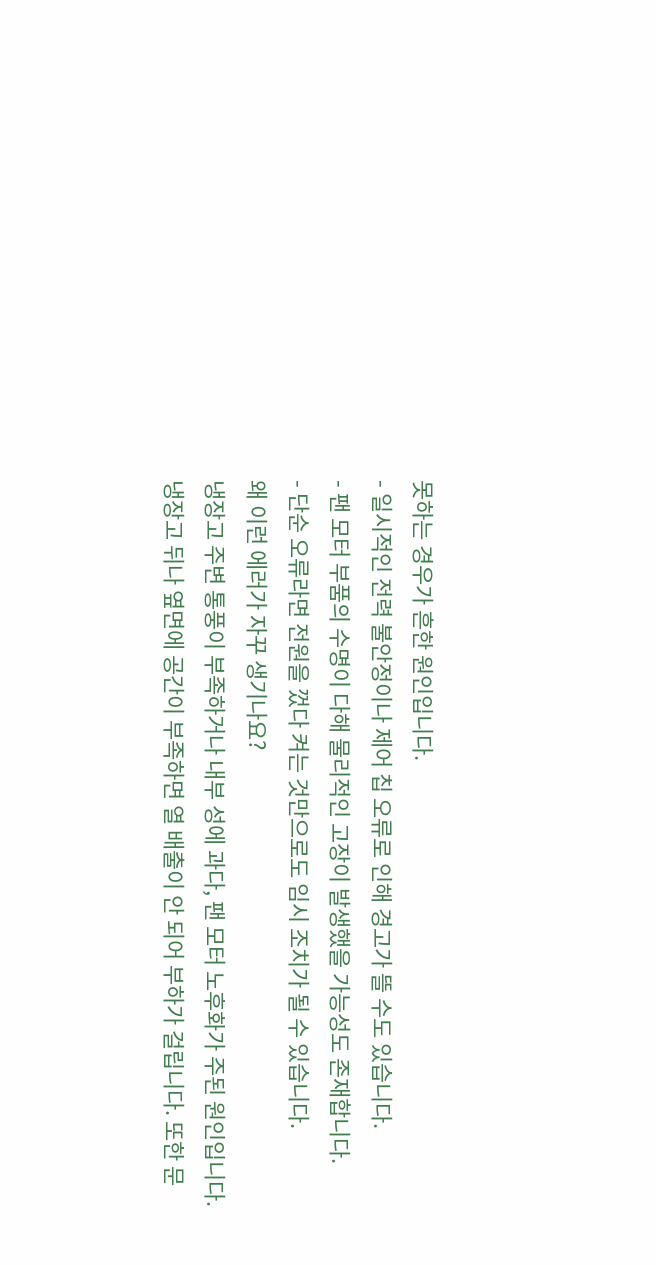못하는 경우가 흔한 원인입니다.
- 일시적인 전력 불안정이나 제어 칩 오류로 인해 경고가 뜰 수도 있습니다.
- 팬 모터 부품의 수명이 다해 물리적인 고장이 발생했을 가능성도 존재합니다.
- 단순 오류라면 전원을 껐다 켜는 것만으로도 임시 조치가 될 수 있습니다.
왜 이런 에러가 자꾸 생기나요?
냉장고 주변 통풍이 부족하거나 내부 성에 과다, 팬 모터 노후화가 주된 원인입니다.
냉장고 뒤나 옆면에 공간이 부족하면 열 배출이 안 되어 부하가 걸립니다. 또한 문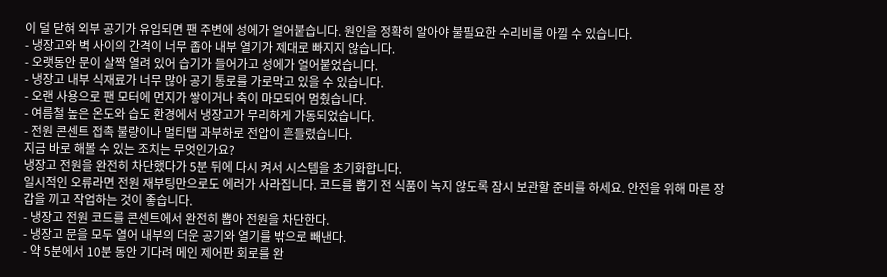이 덜 닫혀 외부 공기가 유입되면 팬 주변에 성에가 얼어붙습니다. 원인을 정확히 알아야 불필요한 수리비를 아낄 수 있습니다.
- 냉장고와 벽 사이의 간격이 너무 좁아 내부 열기가 제대로 빠지지 않습니다.
- 오랫동안 문이 살짝 열려 있어 습기가 들어가고 성에가 얼어붙었습니다.
- 냉장고 내부 식재료가 너무 많아 공기 통로를 가로막고 있을 수 있습니다.
- 오랜 사용으로 팬 모터에 먼지가 쌓이거나 축이 마모되어 멈췄습니다.
- 여름철 높은 온도와 습도 환경에서 냉장고가 무리하게 가동되었습니다.
- 전원 콘센트 접촉 불량이나 멀티탭 과부하로 전압이 흔들렸습니다.
지금 바로 해볼 수 있는 조치는 무엇인가요?
냉장고 전원을 완전히 차단했다가 5분 뒤에 다시 켜서 시스템을 초기화합니다.
일시적인 오류라면 전원 재부팅만으로도 에러가 사라집니다. 코드를 뽑기 전 식품이 녹지 않도록 잠시 보관할 준비를 하세요. 안전을 위해 마른 장갑을 끼고 작업하는 것이 좋습니다.
- 냉장고 전원 코드를 콘센트에서 완전히 뽑아 전원을 차단한다.
- 냉장고 문을 모두 열어 내부의 더운 공기와 열기를 밖으로 빼낸다.
- 약 5분에서 10분 동안 기다려 메인 제어판 회로를 완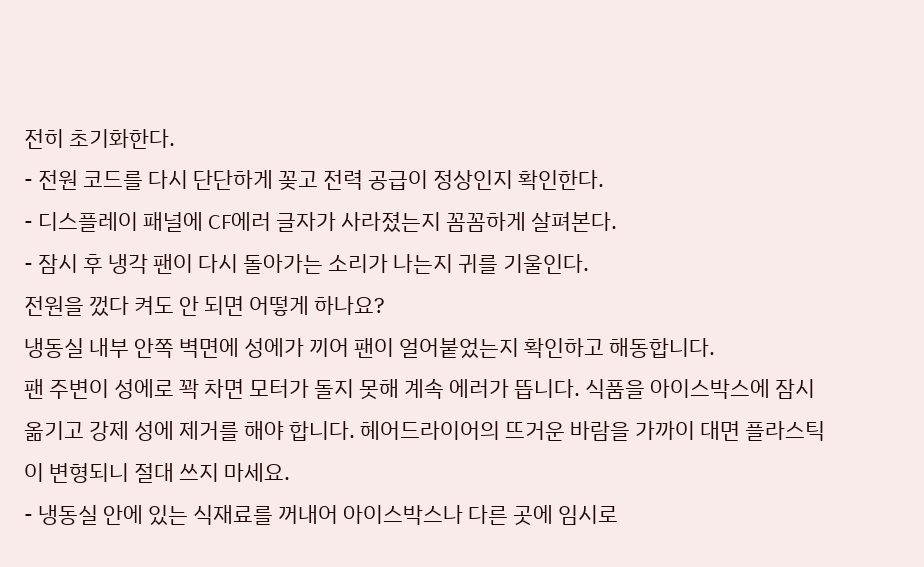전히 초기화한다.
- 전원 코드를 다시 단단하게 꽂고 전력 공급이 정상인지 확인한다.
- 디스플레이 패널에 CF에러 글자가 사라졌는지 꼼꼼하게 살펴본다.
- 잠시 후 냉각 팬이 다시 돌아가는 소리가 나는지 귀를 기울인다.
전원을 껐다 켜도 안 되면 어떻게 하나요?
냉동실 내부 안쪽 벽면에 성에가 끼어 팬이 얼어붙었는지 확인하고 해동합니다.
팬 주변이 성에로 꽉 차면 모터가 돌지 못해 계속 에러가 뜹니다. 식품을 아이스박스에 잠시 옮기고 강제 성에 제거를 해야 합니다. 헤어드라이어의 뜨거운 바람을 가까이 대면 플라스틱이 변형되니 절대 쓰지 마세요.
- 냉동실 안에 있는 식재료를 꺼내어 아이스박스나 다른 곳에 임시로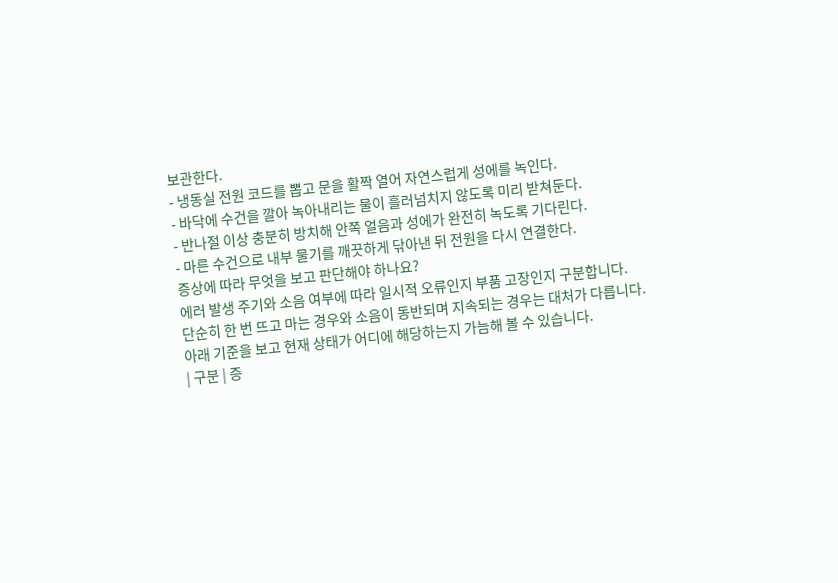보관한다.
- 냉동실 전원 코드를 뽑고 문을 활짝 열어 자연스럽게 성에를 녹인다.
- 바닥에 수건을 깔아 녹아내리는 물이 흘러넘치지 않도록 미리 받쳐둔다.
- 반나절 이상 충분히 방치해 안쪽 얼음과 성에가 완전히 녹도록 기다린다.
- 마른 수건으로 내부 물기를 깨끗하게 닦아낸 뒤 전원을 다시 연결한다.
증상에 따라 무엇을 보고 판단해야 하나요?
에러 발생 주기와 소음 여부에 따라 일시적 오류인지 부품 고장인지 구분합니다.
단순히 한 번 뜨고 마는 경우와 소음이 동반되며 지속되는 경우는 대처가 다릅니다. 아래 기준을 보고 현재 상태가 어디에 해당하는지 가늠해 볼 수 있습니다.
| 구분 | 증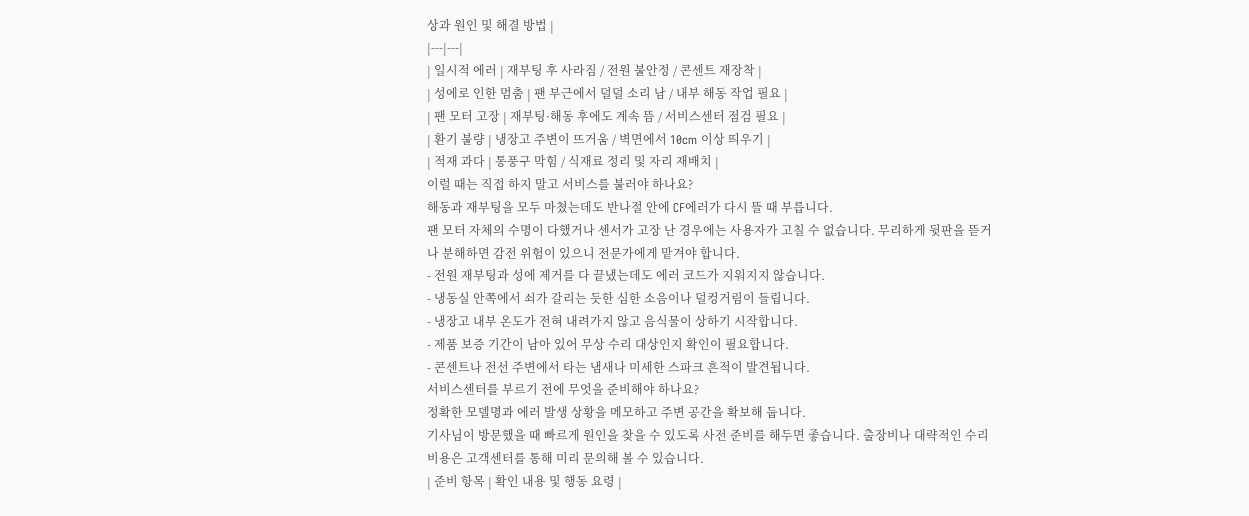상과 원인 및 해결 방법 |
|---|---|
| 일시적 에러 | 재부팅 후 사라짐 / 전원 불안정 / 콘센트 재장착 |
| 성에로 인한 멈춤 | 팬 부근에서 덜덜 소리 남 / 내부 해동 작업 필요 |
| 팬 모터 고장 | 재부팅·해동 후에도 계속 뜸 / 서비스센터 점검 필요 |
| 환기 불량 | 냉장고 주변이 뜨거움 / 벽면에서 10cm 이상 띄우기 |
| 적재 과다 | 통풍구 막힘 / 식재료 정리 및 자리 재배치 |
이럴 때는 직접 하지 말고 서비스를 불러야 하나요?
해동과 재부팅을 모두 마쳤는데도 반나절 안에 CF에러가 다시 뜰 때 부릅니다.
팬 모터 자체의 수명이 다했거나 센서가 고장 난 경우에는 사용자가 고칠 수 없습니다. 무리하게 뒷판을 뜯거나 분해하면 감전 위험이 있으니 전문가에게 맡겨야 합니다.
- 전원 재부팅과 성에 제거를 다 끝냈는데도 에러 코드가 지워지지 않습니다.
- 냉동실 안쪽에서 쇠가 갈리는 듯한 심한 소음이나 덜컹거림이 들립니다.
- 냉장고 내부 온도가 전혀 내려가지 않고 음식물이 상하기 시작합니다.
- 제품 보증 기간이 남아 있어 무상 수리 대상인지 확인이 필요합니다.
- 콘센트나 전선 주변에서 타는 냄새나 미세한 스파크 흔적이 발견됩니다.
서비스센터를 부르기 전에 무엇을 준비해야 하나요?
정확한 모델명과 에러 발생 상황을 메모하고 주변 공간을 확보해 둡니다.
기사님이 방문했을 때 빠르게 원인을 찾을 수 있도록 사전 준비를 해두면 좋습니다. 출장비나 대략적인 수리 비용은 고객센터를 통해 미리 문의해 볼 수 있습니다.
| 준비 항목 | 확인 내용 및 행동 요령 |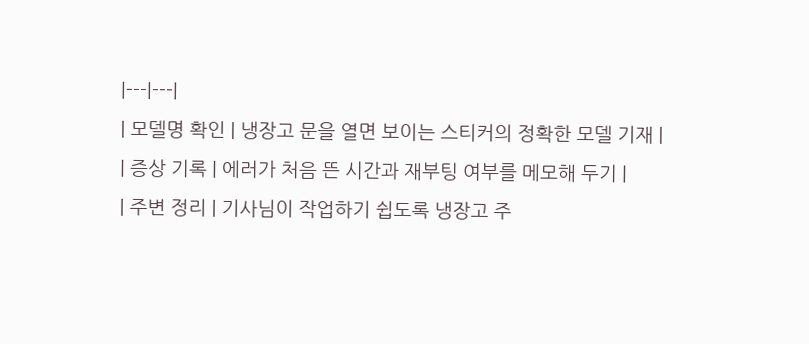|---|---|
| 모델명 확인 | 냉장고 문을 열면 보이는 스티커의 정확한 모델 기재 |
| 증상 기록 | 에러가 처음 뜬 시간과 재부팅 여부를 메모해 두기 |
| 주변 정리 | 기사님이 작업하기 쉽도록 냉장고 주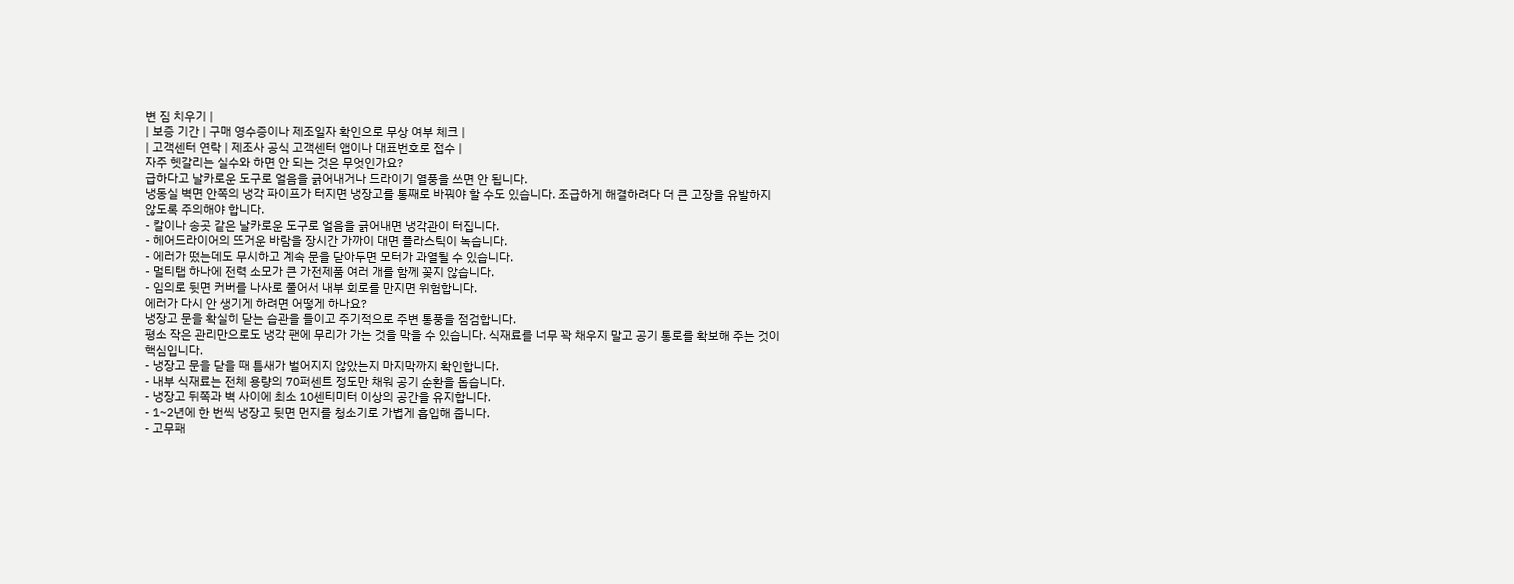변 짐 치우기 |
| 보증 기간 | 구매 영수증이나 제조일자 확인으로 무상 여부 체크 |
| 고객센터 연락 | 제조사 공식 고객센터 앱이나 대표번호로 접수 |
자주 헷갈리는 실수와 하면 안 되는 것은 무엇인가요?
급하다고 날카로운 도구로 얼음을 긁어내거나 드라이기 열풍을 쓰면 안 됩니다.
냉동실 벽면 안쪽의 냉각 파이프가 터지면 냉장고를 통째로 바꿔야 할 수도 있습니다. 조급하게 해결하려다 더 큰 고장을 유발하지 않도록 주의해야 합니다.
- 칼이나 송곳 같은 날카로운 도구로 얼음을 긁어내면 냉각관이 터집니다.
- 헤어드라이어의 뜨거운 바람을 장시간 가까이 대면 플라스틱이 녹습니다.
- 에러가 떴는데도 무시하고 계속 문을 닫아두면 모터가 과열될 수 있습니다.
- 멀티탭 하나에 전력 소모가 큰 가전제품 여러 개를 함께 꽂지 않습니다.
- 임의로 뒷면 커버를 나사로 풀어서 내부 회로를 만지면 위험합니다.
에러가 다시 안 생기게 하려면 어떻게 하나요?
냉장고 문을 확실히 닫는 습관을 들이고 주기적으로 주변 통풍을 점검합니다.
평소 작은 관리만으로도 냉각 팬에 무리가 가는 것을 막을 수 있습니다. 식재료를 너무 꽉 채우지 말고 공기 통로를 확보해 주는 것이 핵심입니다.
- 냉장고 문을 닫을 때 틈새가 벌어지지 않았는지 마지막까지 확인합니다.
- 내부 식재료는 전체 용량의 70퍼센트 정도만 채워 공기 순환을 돕습니다.
- 냉장고 뒤쪽과 벽 사이에 최소 10센티미터 이상의 공간을 유지합니다.
- 1~2년에 한 번씩 냉장고 뒷면 먼지를 청소기로 가볍게 흡입해 줍니다.
- 고무패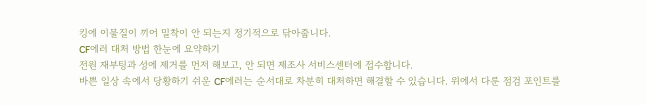킹에 이물질이 끼어 밀착이 안 되는지 정기적으로 닦아줍니다.
CF에러 대처 방법 한눈에 요약하기
전원 재부팅과 성에 제거를 먼저 해보고, 안 되면 제조사 서비스센터에 접수합니다.
바쁜 일상 속에서 당황하기 쉬운 CF에러는 순서대로 차분히 대처하면 해결할 수 있습니다. 위에서 다룬 점검 포인트를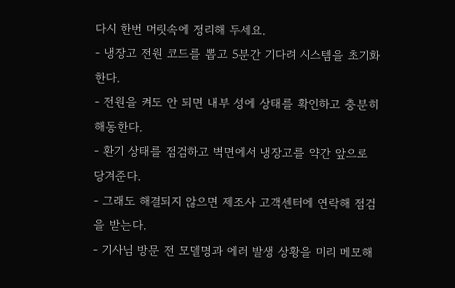다시 한번 머릿속에 정리해 두세요.
- 냉장고 전원 코드를 뽑고 5분간 기다려 시스템을 초기화한다.
- 전원을 켜도 안 되면 내부 성에 상태를 확인하고 충분히 해동한다.
- 환기 상태를 점검하고 벽면에서 냉장고를 약간 앞으로 당겨준다.
- 그래도 해결되지 않으면 제조사 고객센터에 연락해 점검을 받는다.
- 기사님 방문 전 모델명과 에러 발생 상황을 미리 메모해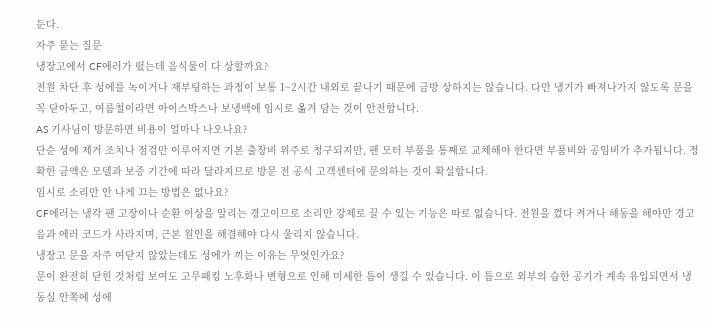둔다.
자주 묻는 질문
냉장고에서 CF에러가 떴는데 음식물이 다 상할까요?
전원 차단 후 성에를 녹이거나 재부팅하는 과정이 보통 1~2시간 내외로 끝나기 때문에 금방 상하지는 않습니다. 다만 냉기가 빠져나가지 않도록 문을 꼭 닫아두고, 여름철이라면 아이스박스나 보냉백에 임시로 옮겨 담는 것이 안전합니다.
AS 기사님이 방문하면 비용이 얼마나 나오나요?
단순 성에 제거 조치나 점검만 이루어지면 기본 출장비 위주로 청구되지만, 팬 모터 부품을 통째로 교체해야 한다면 부품비와 공임비가 추가됩니다. 정확한 금액은 모델과 보증 기간에 따라 달라지므로 방문 전 공식 고객센터에 문의하는 것이 확실합니다.
임시로 소리만 안 나게 끄는 방법은 없나요?
CF에러는 냉각 팬 고장이나 순환 이상을 알리는 경고이므로 소리만 강제로 끌 수 있는 기능은 따로 없습니다. 전원을 껐다 켜거나 해동을 해야만 경고음과 에러 코드가 사라지며, 근본 원인을 해결해야 다시 울리지 않습니다.
냉장고 문을 자주 여닫지 않았는데도 성에가 끼는 이유는 무엇인가요?
문이 완전히 닫힌 것처럼 보여도 고무패킹 노후화나 변형으로 인해 미세한 틈이 생길 수 있습니다. 이 틈으로 외부의 습한 공기가 계속 유입되면서 냉동실 안쪽에 성에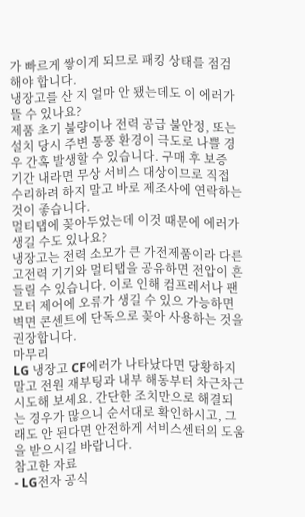가 빠르게 쌓이게 되므로 패킹 상태를 점검해야 합니다.
냉장고를 산 지 얼마 안 됐는데도 이 에러가 뜰 수 있나요?
제품 초기 불량이나 전력 공급 불안정, 또는 설치 당시 주변 통풍 환경이 극도로 나쁠 경우 간혹 발생할 수 있습니다. 구매 후 보증 기간 내라면 무상 서비스 대상이므로 직접 수리하려 하지 말고 바로 제조사에 연락하는 것이 좋습니다.
멀티탭에 꽂아두었는데 이것 때문에 에러가 생길 수도 있나요?
냉장고는 전력 소모가 큰 가전제품이라 다른 고전력 기기와 멀티탭을 공유하면 전압이 흔들릴 수 있습니다. 이로 인해 컴프레서나 팬 모터 제어에 오류가 생길 수 있으 가능하면 벽면 콘센트에 단독으로 꽂아 사용하는 것을 권장합니다.
마무리
LG 냉장고 CF에러가 나타났다면 당황하지 말고 전원 재부팅과 내부 해동부터 차근차근 시도해 보세요. 간단한 조치만으로 해결되는 경우가 많으니 순서대로 확인하시고, 그래도 안 된다면 안전하게 서비스센터의 도움을 받으시길 바랍니다.
참고한 자료
- LG전자 공식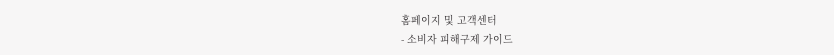홈페이지 및 고객센터
- 소비자 피해구제 가이드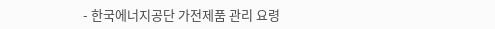- 한국에너지공단 가전제품 관리 요령